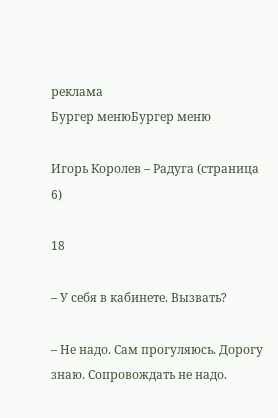реклама
Бургер менюБургер меню

Игорь Королев – Радуга (страница 6)

18

– У себя в кабинете. Вызвать?

– Не надо. Сам прогуляюсь. Дорогу знаю. Сопровождать не надо.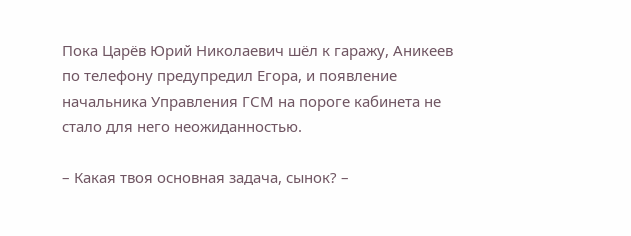Пока Царёв Юрий Николаевич шёл к гаражу, Аникеев по телефону предупредил Егора, и появление начальника Управления ГСМ на пороге кабинета не стало для него неожиданностью.

– Какая твоя основная задача, сынок? –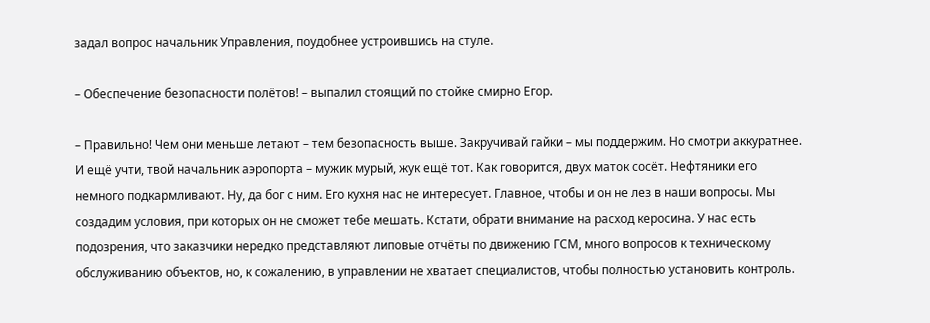задал вопрос начальник Управления, поудобнее устроившись на стуле.

– Обеспечение безопасности полётов! – выпалил стоящий по стойке смирно Егор.

– Правильно! Чем они меньше летают – тем безопасность выше. Закручивай гайки – мы поддержим. Но смотри аккуратнее. И ещё учти, твой начальник аэропорта – мужик мурый, жук ещё тот. Как говорится, двух маток сосёт. Нефтяники его немного подкармливают. Ну, да бог с ним. Его кухня нас не интересует. Главное, чтобы и он не лез в наши вопросы. Мы создадим условия, при которых он не сможет тебе мешать. Кстати, обрати внимание на расход керосина. У нас есть подозрения, что заказчики нередко представляют липовые отчёты по движению ГСМ, много вопросов к техническому обслуживанию объектов, но, к сожалению, в управлении не хватает специалистов, чтобы полностью установить контроль.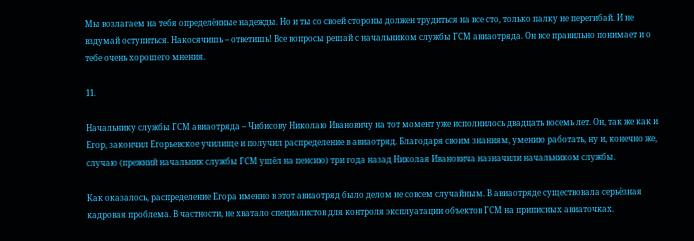Мы возлагаем на тебя определённые надежды. Но и ты со своей стороны должен трудиться на все сто, только палку не перегибай. И не вздумай оступиться. Накосячишь – ответишь! Все вопросы решай с начальником службы ГСМ авиаотряда. Он все правильно понимает и о тебе очень хорошего мнения.

11.

Начальнику службы ГСМ авиаотряда – Чибисову Николаю Ивановичу на тот момент уже исполнилось двадцать восемь лет. Он, так же как и Егор, закончил Егорьевское училище и получил распределение в авиаотряд. Благодаря своим знаниям, умению работать, ну и, конечно же, случаю (прежний начальник службы ГСМ ушёл на пенсию) три года назад Николая Ивановича назначили начальником службы.

Как оказалось, распределение Егора именно в этот авиаотряд было делом не совсем случайным. В авиаотряде существовала серьёзная кадровая проблема. В частности, не хватало специалистов для контроля эксплуатации объектов ГСМ на приписных авиаточках.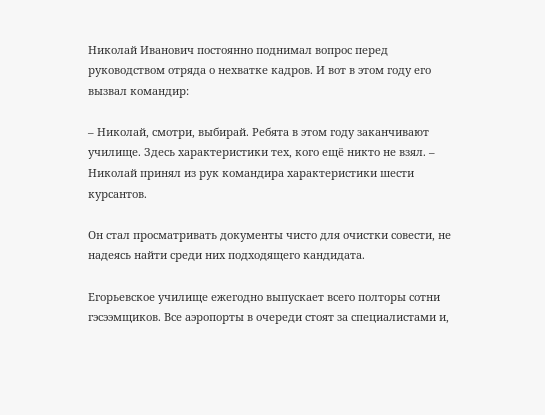Николай Иванович постоянно поднимал вопрос перед руководством отряда о нехватке кадров. И вот в этом году его вызвал командир:

– Николай, смотри, выбирай. Ребята в этом году заканчивают училище. Здесь характеристики тех, кого ещё никто не взял. – Николай принял из рук командира характеристики шести курсантов.

Он стал просматривать документы чисто для очистки совести, не надеясь найти среди них подходящего кандидата.

Егорьевское училище ежегодно выпускает всего полторы сотни гэсээмщиков. Все аэропорты в очереди стоят за специалистами и,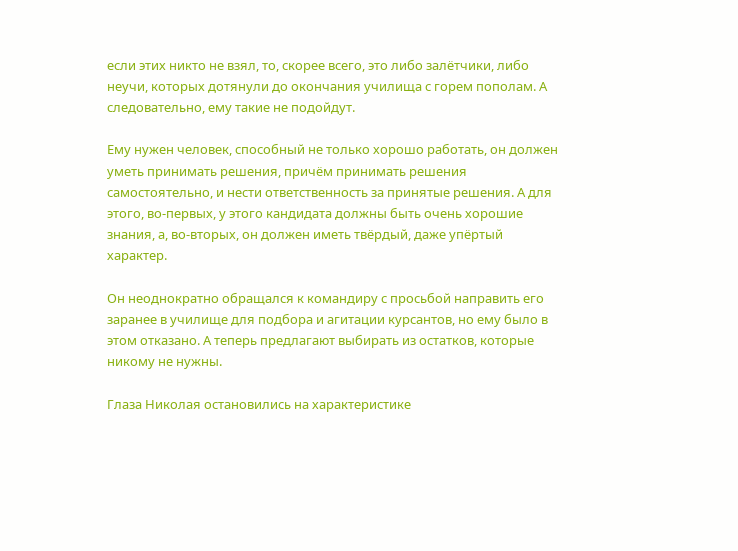если этих никто не взял, то, скорее всего, это либо залётчики, либо неучи, которых дотянули до окончания училища с горем пополам. А следовательно, ему такие не подойдут.

Ему нужен человек, способный не только хорошо работать, он должен уметь принимать решения, причём принимать решения самостоятельно, и нести ответственность за принятые решения. А для этого, во-первых, у этого кандидата должны быть очень хорошие знания, а, во-вторых, он должен иметь твёрдый, даже упёртый характер.

Он неоднократно обращался к командиру с просьбой направить его заранее в училище для подбора и агитации курсантов, но ему было в этом отказано. А теперь предлагают выбирать из остатков, которые никому не нужны.

Глаза Николая остановились на характеристике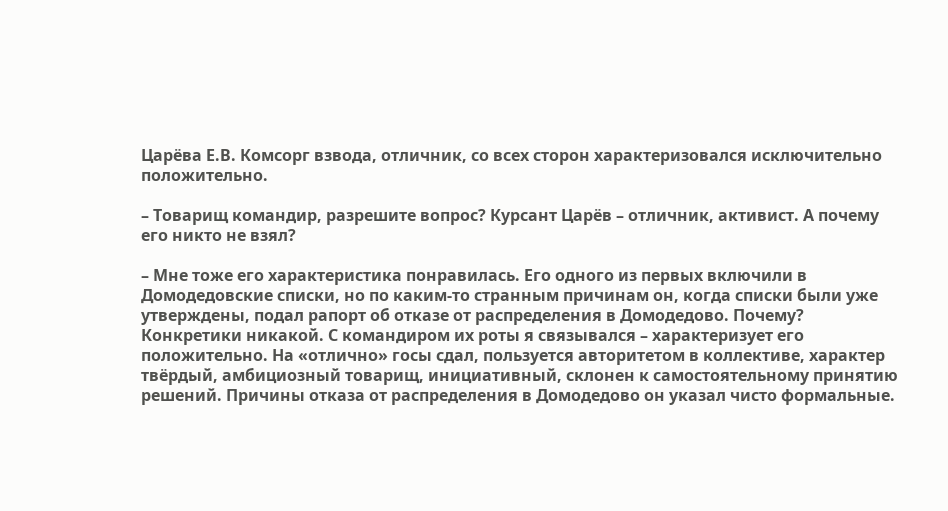Царёва Е.В. Комсорг взвода, отличник, со всех сторон характеризовался исключительно положительно.

– Товарищ командир, разрешите вопрос? Курсант Царёв – отличник, активист. А почему его никто не взял?

– Мне тоже его характеристика понравилась. Его одного из первых включили в Домодедовские списки, но по каким-то странным причинам он, когда списки были уже утверждены, подал рапорт об отказе от распределения в Домодедово. Почему? Конкретики никакой. С командиром их роты я связывался – характеризует его положительно. На «отлично» госы сдал, пользуется авторитетом в коллективе, характер твёрдый, амбициозный товарищ, инициативный, склонен к самостоятельному принятию решений. Причины отказа от распределения в Домодедово он указал чисто формальные.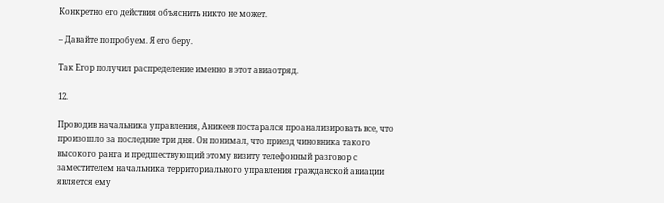Конкретно его действия объяснить никто не может.

– Давайте попробуем. Я его беру.

Так Егор получил распределение именно в этот авиаотряд.

12.

Проводив начальника управления, Аникеев постарался проанализировать все, что произошло за последние три дня. Он понимал, что приезд чиновника такого высокого ранга и предшествующий этому визиту телефонный разговор с заместителем начальника территориального управления гражданской авиации является ему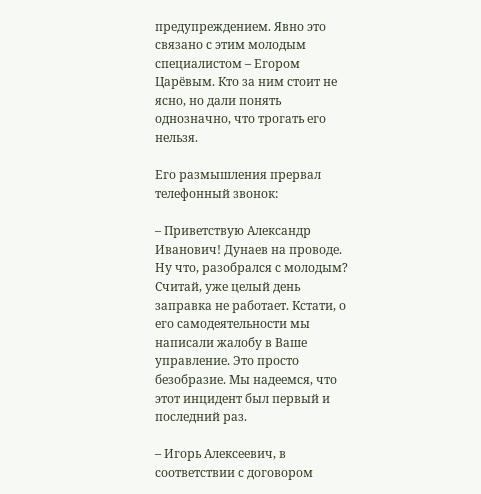предупреждением. Явно это связано с этим молодым специалистом – Егором Царёвым. Кто за ним стоит не ясно, но дали понять однозначно, что трогать его нельзя.

Его размышления прервал телефонный звонок:

– Приветствую Александр Иванович! Дунаев на проводе. Ну что, разобрался с молодым? Считай, уже целый день заправка не работает. Кстати, о его самодеятельности мы написали жалобу в Ваше управление. Это просто безобразие. Мы надеемся, что этот инцидент был первый и последний раз.

– Игорь Алексеевич, в соответствии с договором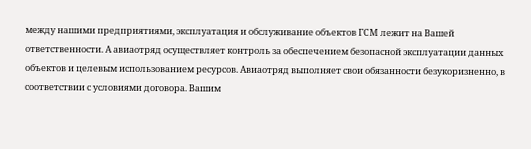между нашими предприятиями, эксплуатация и обслуживание объектов ГСМ лежит на Вашей ответственности. А авиаотряд осуществляет контроль за обеспечением безопасной эксплуатации данных объектов и целевым использованием ресурсов. Авиаотряд выполняет свои обязанности безукоризненно, в соответствии с условиями договора. Вашим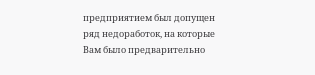предприятием был допущен ряд недоработок, на которые Вам было предварительно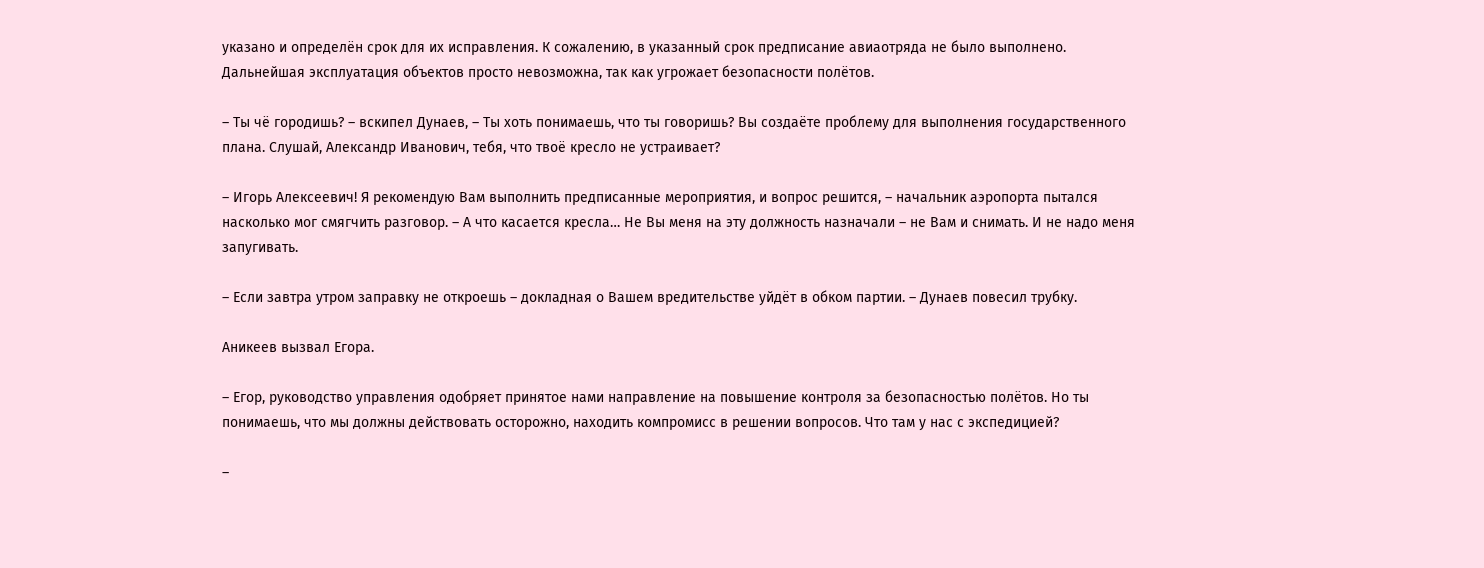указано и определён срок для их исправления. К сожалению, в указанный срок предписание авиаотряда не было выполнено. Дальнейшая эксплуатация объектов просто невозможна, так как угрожает безопасности полётов.

– Ты чё городишь? – вскипел Дунаев, – Ты хоть понимаешь, что ты говоришь? Вы создаёте проблему для выполнения государственного плана. Слушай, Александр Иванович, тебя, что твоё кресло не устраивает?

– Игорь Алексеевич! Я рекомендую Вам выполнить предписанные мероприятия, и вопрос решится, – начальник аэропорта пытался насколько мог смягчить разговор. – А что касается кресла… Не Вы меня на эту должность назначали – не Вам и снимать. И не надо меня запугивать.

– Если завтра утром заправку не откроешь – докладная о Вашем вредительстве уйдёт в обком партии. – Дунаев повесил трубку.

Аникеев вызвал Егора.

– Егор, руководство управления одобряет принятое нами направление на повышение контроля за безопасностью полётов. Но ты понимаешь, что мы должны действовать осторожно, находить компромисс в решении вопросов. Что там у нас с экспедицией?

–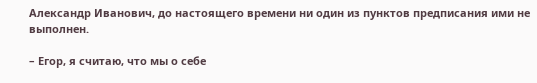Александр Иванович, до настоящего времени ни один из пунктов предписания ими не выполнен.

– Егор, я считаю, что мы о себе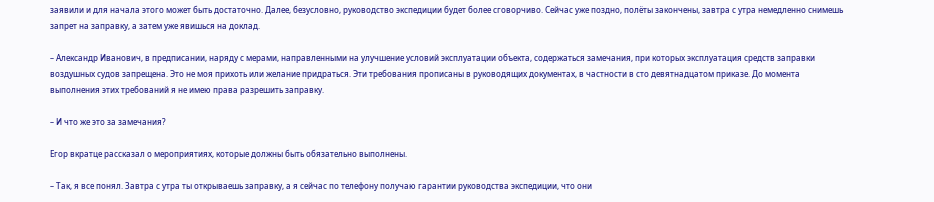заявили и для начала этого может быть достаточно. Далее, безусловно, руководство экспедиции будет более сговорчиво. Сейчас уже поздно, полёты закончены, завтра с утра немедленно снимешь запрет на заправку, а затем уже явишься на доклад.

– Александр Иванович, в предписании, наряду с мерами, направленными на улучшение условий эксплуатации объекта, содержаться замечания, при которых эксплуатация средств заправки воздушных судов запрещена. Это не моя прихоть или желание придраться. Эти требования прописаны в руководящих документах, в частности в сто девятнадцатом приказе. До момента выполнения этих требований я не имею права разрешить заправку.

– И что же это за замечания?

Егор вкратце рассказал о мероприятиях, которые должны быть обязательно выполнены.

– Так, я все понял. Завтра с утра ты открываешь заправку, а я сейчас по телефону получаю гарантии руководства экспедиции, что они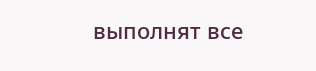выполнят все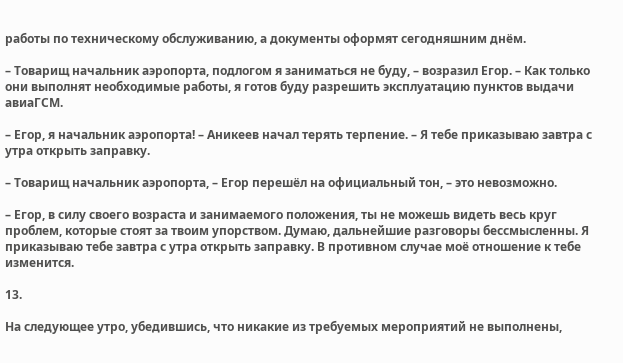работы по техническому обслуживанию, а документы оформят сегодняшним днём.

– Товарищ начальник аэропорта, подлогом я заниматься не буду, – возразил Егор. – Как только они выполнят необходимые работы, я готов буду разрешить эксплуатацию пунктов выдачи авиаГСМ.

– Егор, я начальник аэропорта! – Аникеев начал терять терпение. – Я тебе приказываю завтра с утра открыть заправку.

– Товарищ начальник аэропорта, – Егор перешёл на официальный тон, – это невозможно.

– Егор, в силу своего возраста и занимаемого положения, ты не можешь видеть весь круг проблем, которые стоят за твоим упорством. Думаю, дальнейшие разговоры бессмысленны. Я приказываю тебе завтра с утра открыть заправку. В противном случае моё отношение к тебе изменится.

13.

На следующее утро, убедившись, что никакие из требуемых мероприятий не выполнены,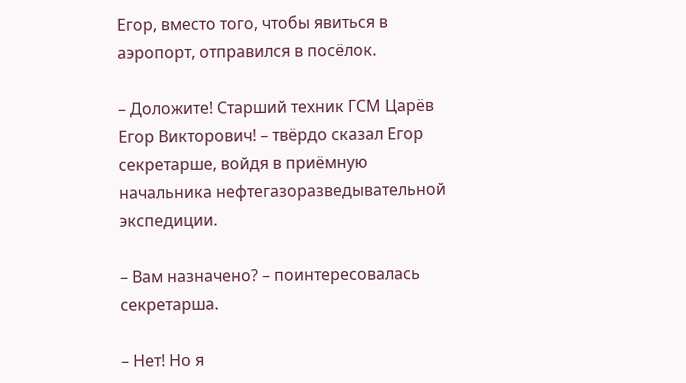Егор, вместо того, чтобы явиться в аэропорт, отправился в посёлок.

– Доложите! Старший техник ГСМ Царёв Егор Викторович! – твёрдо сказал Егор секретарше, войдя в приёмную начальника нефтегазоразведывательной экспедиции.

– Вам назначено? – поинтересовалась секретарша.

– Нет! Но я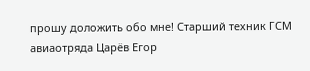прошу доложить обо мне! Старший техник ГСМ авиаотряда Царёв Егор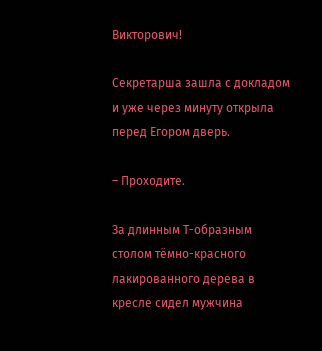Викторович!

Секретарша зашла с докладом и уже через минуту открыла перед Егором дверь.

– Проходите.

За длинным Т-образным столом тёмно-красного лакированного дерева в кресле сидел мужчина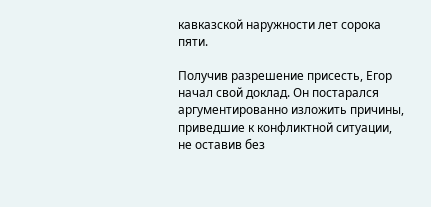кавказской наружности лет сорока пяти.

Получив разрешение присесть, Егор начал свой доклад. Он постарался аргументированно изложить причины, приведшие к конфликтной ситуации, не оставив без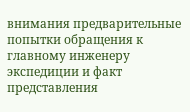внимания предварительные попытки обращения к главному инженеру экспедиции и факт представления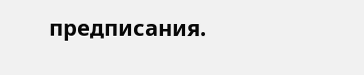предписания.